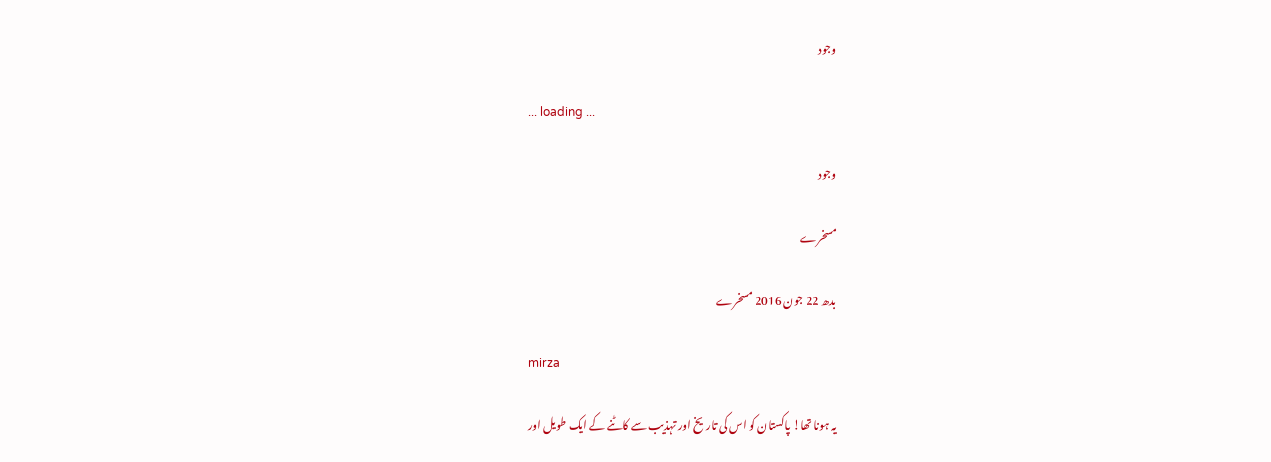وجود

... loading ...

وجود

مسخرے

بدھ 22 جون 2016 مسخرے

mirza

یہ ہونا تھا! پاکستان کو اس کی تاریخ اور تہذیب سے کاٹنے کے ایک طویل اور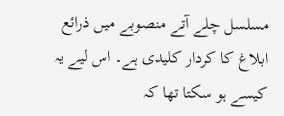مسلسل چلے آتے منصوبے میں ذرائع ابلاغ کا کردار کلیدی ہے۔ اس لیے یہ کیسے ہو سکتا تھا کہ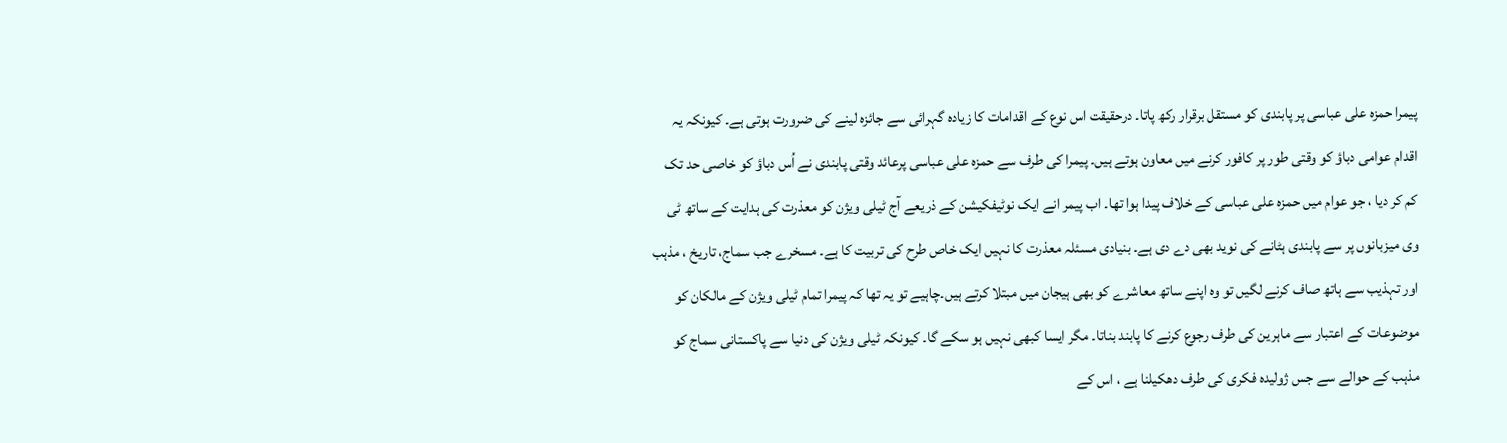پیمرا حمزہ علی عباسی پر پابندی کو مستقل برقرار رکھ پاتا۔ درحقیقت اس نوع کے اقدامات کا زیادہ گہرائی سے جائزہ لینے کی ضرورت ہوتی ہے۔ کیونکہ یہ اقدام عوامی دباؤ کو وقتی طور پر کافور کرنے میں معاون ہوتے ہیں۔ پیمرا کی طرف سے حمزہ علی عباسی پرعائد وقتی پابندی نے اُس دباؤ کو خاصی حد تک کم کر دیا ، جو عوام میں حمزہ علی عباسی کے خلاف پیدا ہوا تھا۔ اب پیمر انے ایک نوٹیفکیشن کے ذریعے آج ٹیلی ویژن کو معذرت کی ہدایت کے ساتھ ٹی وی میزبانوں پر سے پابندی ہٹانے کی نوید بھی دے دی ہے۔ بنیادی مسئلہ معذرت کا نہیں ایک خاص طرح کی تربیت کا ہے۔ مسخرے جب سماج، تاریخ ، مذہب اور تہذیب سے ہاتھ صاف کرنے لگیں تو وہ اپنے ساتھ معاشرے کو بھی ہیجان میں مبتلا کرتے ہیں۔چاہیے تو یہ تھا کہ پیمرا تمام ٹیلی ویژن کے مالکان کو موضوعات کے اعتبار سے ماہرین کی طرف رجوع کرنے کا پابند بناتا۔ مگر ایسا کبھی نہیں ہو سکے گا۔ کیونکہ ٹیلی ویژن کی دنیا سے پاکستانی سماج کو مذہب کے حوالے سے جس ژولیدہ فکری کی طرف دھکیلنا ہے ، اس کے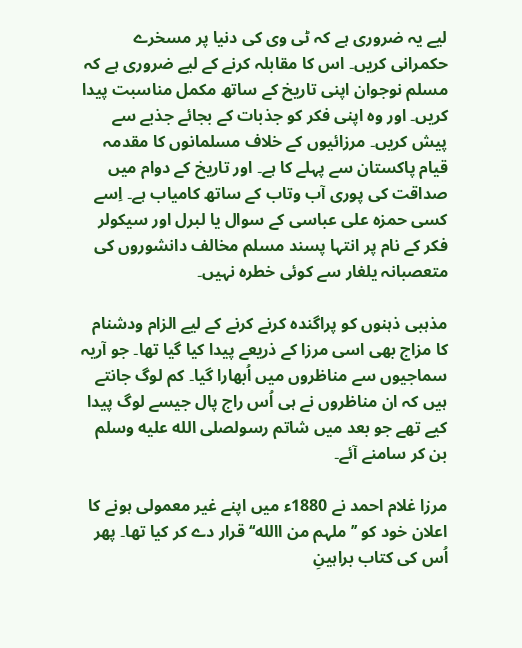لیے یہ ضروری ہے کہ ٹی وی کی دنیا پر مسخرے حکمرانی کریں۔ اس کا مقابلہ کرنے کے لیے ضروری ہے کہ مسلم نوجوان اپنی تاریخ کے ساتھ مکمل مناسبت پیدا کریں۔ اور وہ اپنی فکر کو جذبات کے بجائے جذبے سے پیش کریں۔ مرزائیوں کے خلاف مسلمانوں کا مقدمہ قیام پاکستان سے پہلے کا ہے۔ اور تاریخ کے دوام میں صداقت کی پوری آب وتاب کے ساتھ کامیاب ہے۔ اِسے کسی حمزہ علی عباسی کے سوال یا لبرل اور سیکولر فکر کے نام پر انتہا پسند مسلم مخالف دانشوروں کی متعصبانہ یلغار سے کوئی خطرہ نہیں۔

مذہبی ذہنوں کو پراگندہ کرنے کرنے کے لیے الزام ودشنام کا مزاج بھی اسی مرزا کے ذریعے پیدا کیا گیا تھا۔ جو آریہ سماجیوں سے مناظروں میں اُبھارا گیا۔ کم لوگ جانتے ہیں کہ ان مناظروں نے ہی اُس راج پال جیسے لوگ پیدا کیے تھے جو بعد میں شاتم رسولصلى الله عليه وسلم بن کر سامنے آئے۔

مرزا غلام احمد نے 1880ء میں اپنے غیر معمولی ہونے کا اعلان خود کو ’’ملہم من االله‘‘ قرار دے کر کیا تھا۔ پھر اُس کی کتاب براہینِ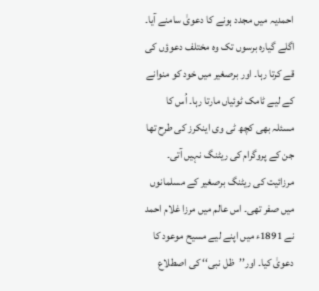احمدیہ میں مجدد ہونے کا دعویٰ سامنے آیا۔ اگلے گیارہ برسوں تک وہ مختلف دعوؤں کی قے کرتا رہا۔ اور برصغیر میں خود کو منوانے کے لیے ٹامک ٹوئیاں مارتا رہا۔ اُس کا مسئلہ بھی کچھ ٹی وی اینکرز کی طرح تھا جن کے پروگرام کی ریٹنگ نہیں آتی۔ مرزائیت کی ریٹنگ برصغیر کے مسلمانوں میں صفر تھی۔ اس عالم میں مرزا غلام احمد نے 1891ء میں اپنے لیے مسیح موعود کا دعویٰ کیا۔ اور’’ظل نبی‘‘ کی اصطلاع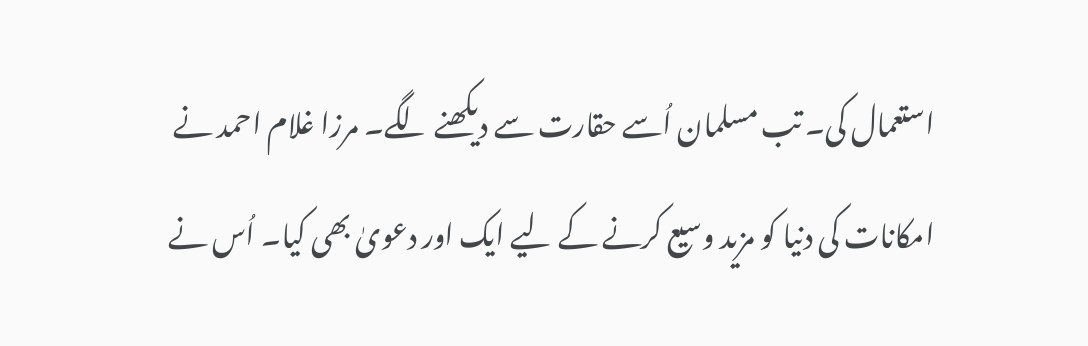استعمال کی۔ تب مسلمان اُسے حقارت سے دیکھنے لگے۔ مرزا غلام احمد نے امکانات کی دنیا کو مزید وسیع کرنے کے لیے ایک اور دعویٰ بھی کیا۔ اُس نے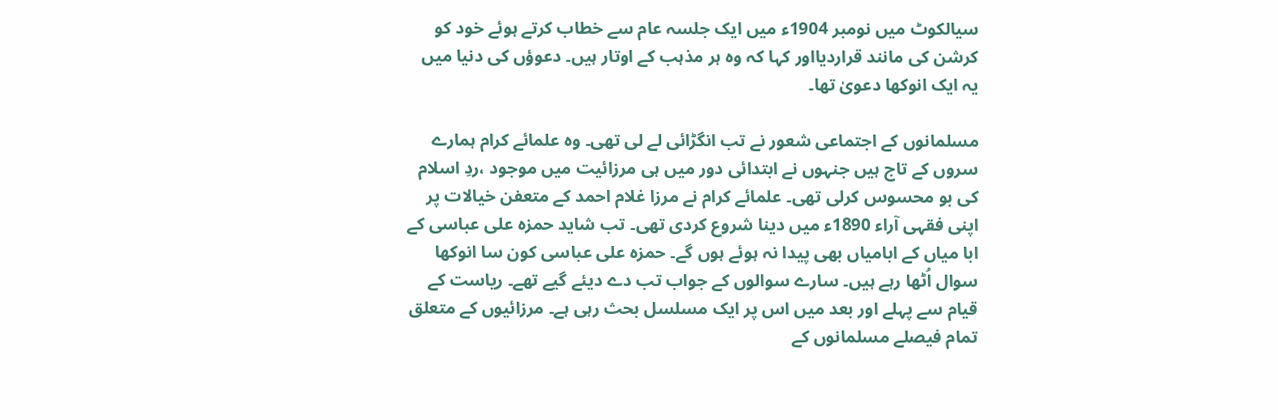سیالکوٹ میں نومبر 1904ء میں ایک جلسہ عام سے خطاب کرتے ہوئے خود کو کرشن کی مانند قراردیااور کہا کہ وہ ہر مذہب کے اوتار ہیں۔ دعوؤں کی دنیا میں یہ ایک انوکھا دعویٰ تھا۔

مسلمانوں کے اجتماعی شعور نے تب انگڑائی لے لی تھی۔ وہ علمائے کرام ہمارے سروں کے تاج ہیں جنہوں نے ابتدائی دور میں ہی مرزائیت میں موجود ،ردِ اسلام کی بو محسوس کرلی تھی۔ علمائے کرام نے مرزا غلام احمد کے متعفن خیالات پر اپنی فقہی آراء 1890ء میں دینا شروع کردی تھی۔ تب شاید حمزہ علی عباسی کے ابا میاں کے ابامیاں بھی پیدا نہ ہوئے ہوں گے۔ حمزہ علی عباسی کون سا انوکھا سوال اُٹھا رہے ہیں۔ سارے سوالوں کے جواب تب دے دیئے گیے تھے۔ ریاست کے قیام سے پہلے اور بعد میں اس پر ایک مسلسل بحث رہی ہے۔ مرزائیوں کے متعلق تمام فیصلے مسلمانوں کے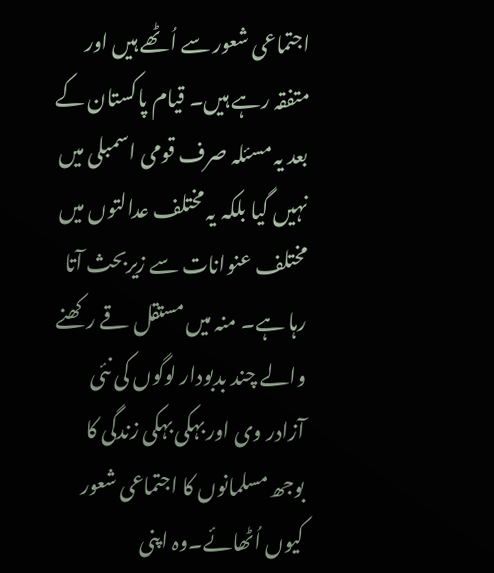اجتماعی شعور سے اُٹھے ہیں اور متفقہ رہے ہیں۔ قیام پاکستان کے بعد یہ مسئلہ صرف قومی اسمبلی میں نہیں گیا بلکہ یہ مختلف عدالتوں میں مختلف عنوانات سے زیربحث آتا رہا ہے۔ منہ میں مستقل قے رکھنے والے چند بدبودار لوگوں کی نئی آزادر وی اور بہکی بہکی زندگی کا بوجھ مسلمانوں کا اجتماعی شعور کیوں اُٹھائے۔وہ اپنی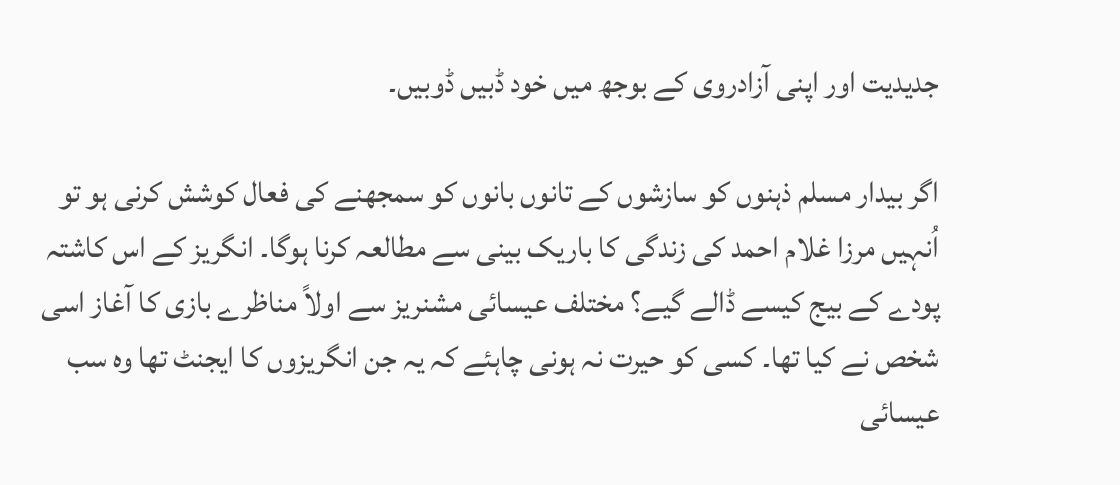جدیدیت اور اپنی آزادروی کے بوجھ میں خود ڈبیں ڈوبیں۔

اگر بیدار مسلم ذہنوں کو سازشوں کے تانوں بانوں کو سمجھنے کی فعال کوشش کرنی ہو تو اُنہیں مرزا غلام احمد کی زندگی کا باریک بینی سے مطالعہ کرنا ہوگا۔ انگریز کے اس کاشتہ پودے کے بیج کیسے ڈالے گیے؟ مختلف عیسائی مشنریز سے اولاً مناظرے بازی کا آغاز اسی شخص نے کیا تھا۔ کسی کو حیرت نہ ہونی چاہئے کہ یہ جن انگریزوں کا ایجنٹ تھا وہ سب عیسائی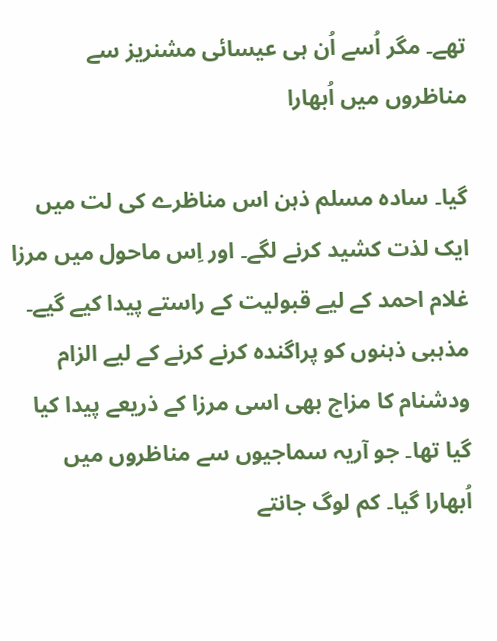تھے۔ مگر اُسے اُن ہی عیسائی مشنریز سے مناظروں میں اُبھارا

گیا۔ سادہ مسلم ذہن اس مناظرے کی لت میں ایک لذت کشید کرنے لگے۔ اور اِس ماحول میں مرزا غلام احمد کے لیے قبولیت کے راستے پیدا کیے گیے۔ مذہبی ذہنوں کو پراگندہ کرنے کرنے کے لیے الزام ودشنام کا مزاج بھی اسی مرزا کے ذریعے پیدا کیا گیا تھا۔ جو آریہ سماجیوں سے مناظروں میں اُبھارا گیا۔ کم لوگ جانتے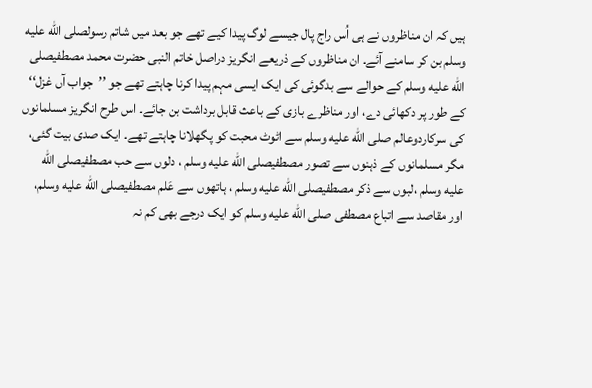ہیں کہ ان مناظروں نے ہی اُس راج پال جیسے لوگ پیدا کیے تھے جو بعد میں شاتم رسولصلى الله عليه وسلم بن کر سامنے آئے۔ ان مناظروں کے ذریعے انگریز دراصل خاتم النبی حضرت محمد مصطفیصلى الله عليه وسلم کے حوالے سے بدگوئی کی ایک ایسی مہم پیدا کرنا چاہتے تھے جو ’’جواب آں غزل‘‘ کے طور پر دکھائی دے، اور مناظرے بازی کے باعث قابل برداشت بن جائے۔ اس طرح انگریز مسلمانوں کی سرکاردوعالم صلى الله عليه وسلم سے اٹوٹ محبت کو پگھلانا چاہتے تھے۔ ایک صدی بیت گئی، مگر مسلمانوں کے ذہنوں سے تصور مصطفیصلى الله عليه وسلم ، دلوں سے حب مصطفیصلى الله عليه وسلم ،لبوں سے ذکر مصطفیصلى الله عليه وسلم ، ہاتھوں سے عَلم مصطفیصلى الله عليه وسلم، اور مقاصد سے اتباع مصطفی صلى الله عليه وسلم کو ایک درجے بھی کم نہ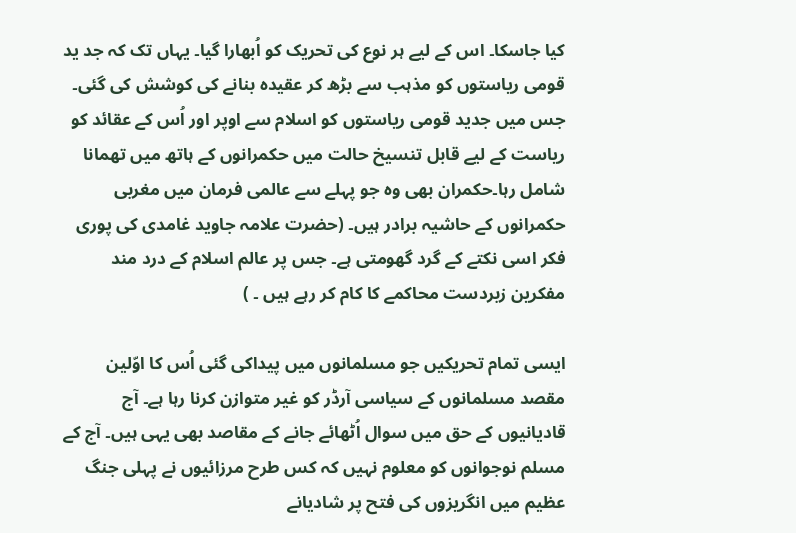کیا جاسکا۔ اس کے لیے ہر نوع کی تحریک کو اُبھارا گیا۔ یہاں تک کہ جد ید قومی ریاستوں کو مذہب سے بڑھ کر عقیدہ بنانے کی کوشش کی گئی۔ جس میں جدید قومی ریاستوں کو اسلام سے اوپر اور اُس کے عقائد کو ریاست کے لیے قابل تنسیخ حالت میں حکمرانوں کے ہاتھ میں تھمانا شامل رہا۔حکمران بھی وہ جو پہلے سے عالمی فرمان میں مغربی حکمرانوں کے حاشیہ برادر ہیں۔ (حضرت علامہ جاوید غامدی کی پوری فکر اسی نکتے کے گرد گھومتی ہے۔ جس پر عالم اسلام کے درد مند مفکرین زبردست محاکمے کا کام کر رہے ہیں ۔ )

ایسی تمام تحریکیں جو مسلمانوں میں پیداکی گئی اُس کا اوّلین مقصد مسلمانوں کے سیاسی آرڈر کو غیر متوازن کرنا رہا ہے۔ آج قادیانیوں کے حق میں سوال اُٹھائے جانے کے مقاصد بھی یہی ہیں۔ آج کے مسلم نوجوانوں کو معلوم نہیں کہ کس طرح مرزائیوں نے پہلی جنگ عظیم میں انگریزوں کی فتح پر شادیانے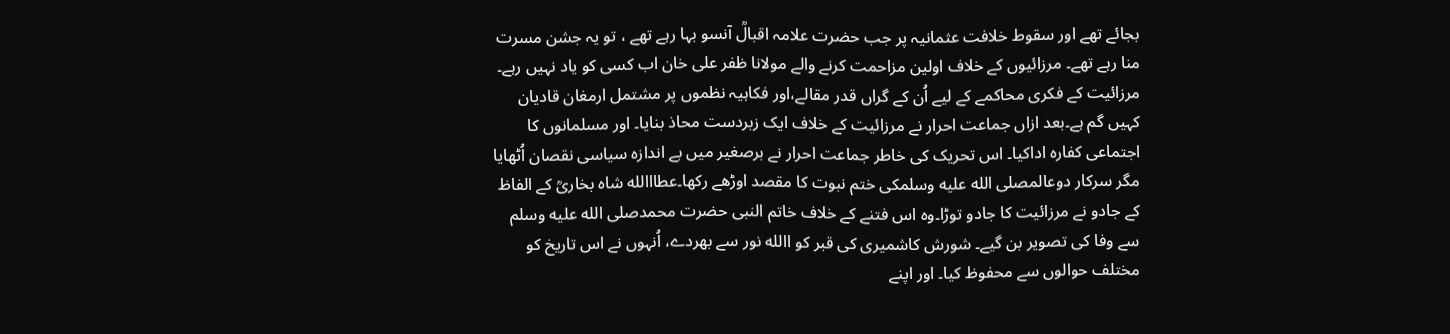بجائے تھے اور سقوط خلافت عثمانیہ پر جب حضرت علامہ اقبالؒ آنسو بہا رہے تھے ، تو یہ جشن مسرت منا رہے تھے۔ مرزائیوں کے خلاف اولین مزاحمت کرنے والے مولانا ظفر علی خان اب کسی کو یاد نہیں رہے۔ مرزائیت کے فکری محاکمے کے لیے اُن کے گراں قدر مقالے،اور فکاہیہ نظموں پر مشتمل ارمغان قادیان کہیں گم ہے۔بعد ازاں جماعت احرار نے مرزائیت کے خلاف ایک زبردست محاذ بنایا۔ اور مسلمانوں کا اجتماعی کفارہ اداکیا۔ اس تحریک کی خاطر جماعت احرار نے برصغیر میں بے اندازہ سیاسی نقصان اُٹھایا مگر سرکار دوعالمصلى الله عليه وسلمکی ختم نبوت کا مقصد اوڑھے رکھا۔عطااالله شاہ بخاریؒ کے الفاظ کے جادو نے مرزائیت کا جادو توڑا۔وہ اس فتنے کے خلاف خاتم النبی حضرت محمدصلى الله عليه وسلم سے وفا کی تصویر بن گیے۔ شورش کاشمیری کی قبر کو االله نور سے بھردے، اُنہوں نے اس تاریخ کو مختلف حوالوں سے محفوظ کیا۔ اور اپنے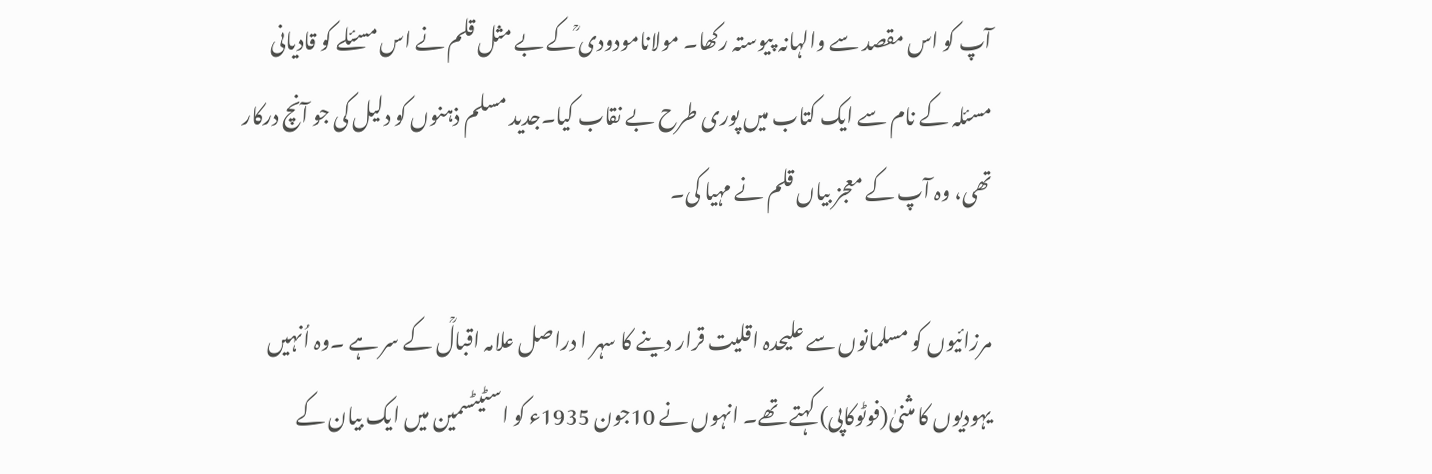آپ کو اس مقصد سے والہانہ پیوستہ رکھا۔ مولانامودودی ؒکے بے مثل قلم نے اس مسئلے کو قادیانی مسئلہ کے نام سے ایک کتاب میں پوری طرح بے نقاب کیا۔جدید مسلم ذہنوں کو دلیل کی جو آنچ درکار تھی، وہ آپ کے معجز بیاں قلم نے مہیا کی۔

مرزائیوں کو مسلمانوں سے علیحدہ اقلیت قرار دینے کا سہر ا دراصل علامہ اقبالؒ کے سر ہے ۔وہ اُنہیں یہودیوں کا مثنیٰ(فوٹوکاپی) کہتے تھے۔ انہوں نے 10جون 1935ء کو اسٹیٹسمین میں ایک بیان کے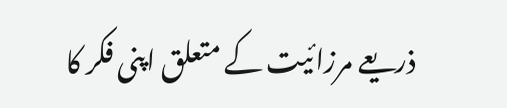ذریعے مرزائیت کے متعلق اپنی فکر کا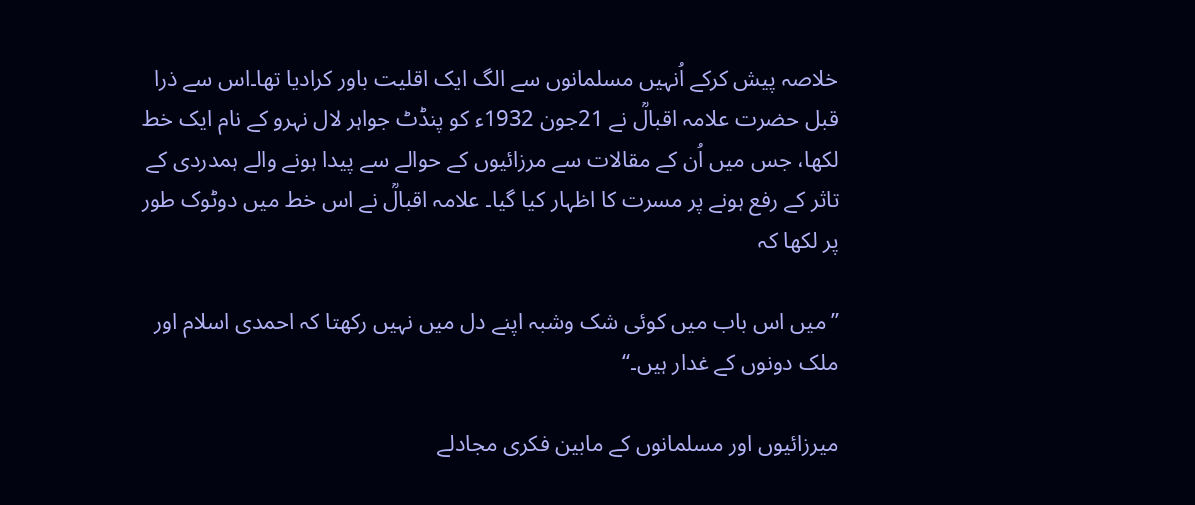خلاصہ پیش کرکے اُنہیں مسلمانوں سے الگ ایک اقلیت باور کرادیا تھا۔اس سے ذرا قبل حضرت علامہ اقبالؒ نے 21جون 1932ء کو پنڈٹ جواہر لال نہرو کے نام ایک خط لکھا، جس میں اُن کے مقالات سے مرزائیوں کے حوالے سے پیدا ہونے والے ہمدردی کے تاثر کے رفع ہونے پر مسرت کا اظہار کیا گیا۔ علامہ اقبالؒ نے اس خط میں دوٹوک طور پر لکھا کہ

’’میں اس باب میں کوئی شک وشبہ اپنے دل میں نہیں رکھتا کہ احمدی اسلام اور ملک دونوں کے غدار ہیں۔‘‘

میرزائیوں اور مسلمانوں کے مابین فکری مجادلے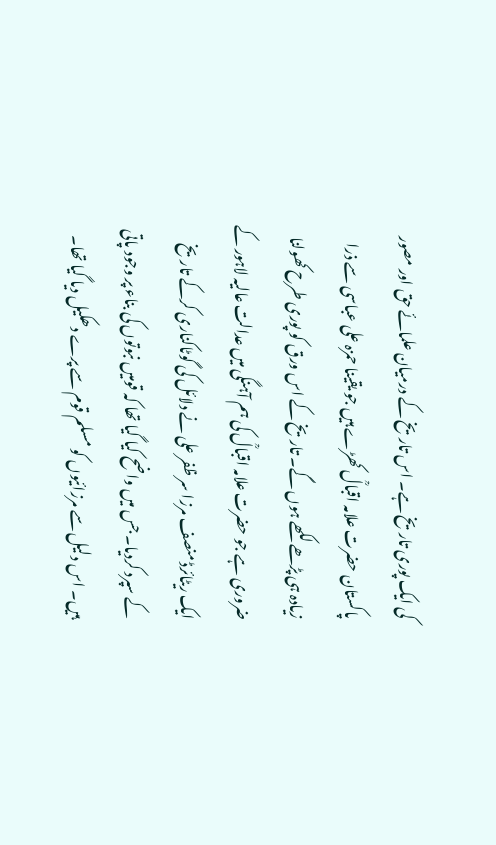کی ایک پوری تاریخ ہے۔ اس تاریخ کے درمیان علمائے حق اور مصور پاکستان حضرت علامہ اقبالؒ کھڑے ہیں جو یقینا حمزہ علی عباسی سے ذرا زیادہ ہی پڑھے لکھے ہوں گے۔ تاریخ کے اس ورق کو پوری طرح کھولنا ضروری ہے جو حضرت علامہ اقبالؒ کی ہم آہنگی میں عدالت عالیہ لاہور کے ایک ریٹائرڈ منصف مرزا سر ظفر علی نے دلائل کی گوٹاکناری کرکے تاریخ کے سپرد کردیا۔ جس میں واضح کیا گیا تھا کہ قومیں نبوتوں کی بناء پر وجود پاتی ہیں۔ اس دلیل سے مرزائیوں کو مسلم قوم سے پرے دھکیل دیا گیا تھا۔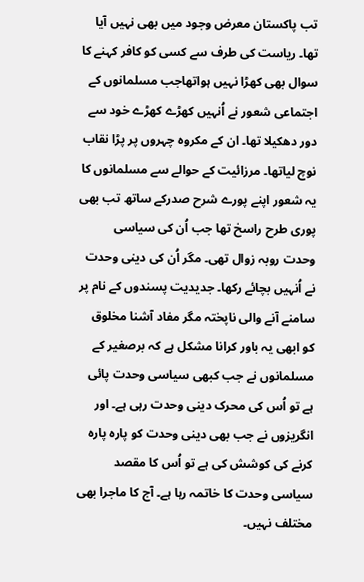تب پاکستان معرض وجود میں بھی نہیں آیا تھا۔ ریاست کی طرف سے کسی کو کافر کہنے کا سوال بھی کھڑا نہیں ہواتھاجب مسلمانوں کے اجتماعی شعور نے اُنہیں کھڑے کھڑے خود سے دور دھکیلا تھا۔ ان کے مکروہ چہروں پر پڑا نقاب نوچ لیاتھا۔ مرزائیت کے حوالے سے مسلمانوں کا یہ شعور اپنے پورے شرح صدرکے ساتھ تب بھی پوری طرح راسخ تھا جب اُن کی سیاسی وحدت روبہ زوال تھی۔ مگر اُن کی دینی وحدت نے اُنہیں بچائے رکھا۔ جدیدیت پسندوں کے نام پر سامنے آنے والی ناپختہ مگر مفاد آشنا مخلوق کو ابھی یہ باور کرانا مشکل ہے کہ برصغیر کے مسلمانوں نے جب کبھی سیاسی وحدت پائی ہے تو اُس کی محرک دینی وحدت رہی ہے۔ اور انگریزوں نے جب بھی دینی وحدت کو پارہ پارہ کرنے کی کوشش کی ہے تو اُس کا مقصد سیاسی وحدت کا خاتمہ رہا ہے۔ آج کا ماجرا بھی مختلف نہیں۔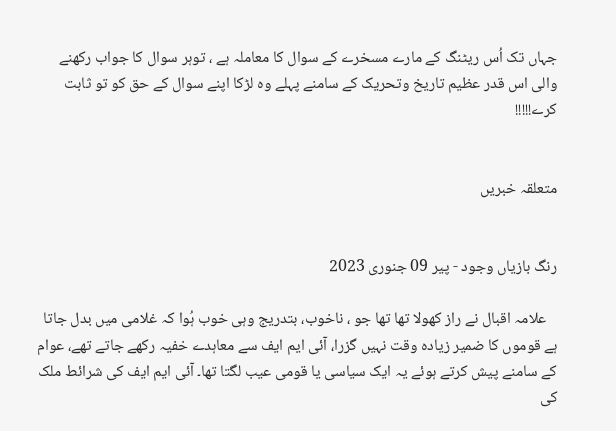جہاں تک اُس ریٹنگ کے مارے مسخرے کے سوال کا معاملہ ہے ، توہر سوال کا جواب رکھنے والی اس قدر عظیم تاریخ وتحریک کے سامنے پہلے وہ لڑکا اپنے سوال کے حق کو تو ثابت کرے!!!!!


متعلقہ خبریں


رنگ بازیاں وجود - پیر 09 جنوری 2023

   علامہ اقبال نے راز کھولا تھا تھا جو ، ناخوب، بتدریج وہی خوب ہُوا کہ غلامی میں بدل جاتا ہے قوموں کا ضمیر زیادہ وقت نہیں گزرا، آئی ایم ایف سے معاہدے خفیہ رکھے جاتے تھے، عوام کے سامنے پیش کرتے ہوئے یہ ایک سیاسی یا قومی عیب لگتا تھا۔ آئی ایم ایف کی شرائط ملک کی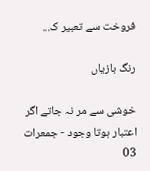فروخت سے تعبیر ک...

رنگ بازیاں

خوشی سے مر نہ جاتے اگر اعتبار ہوتا وجود - جمعرات 03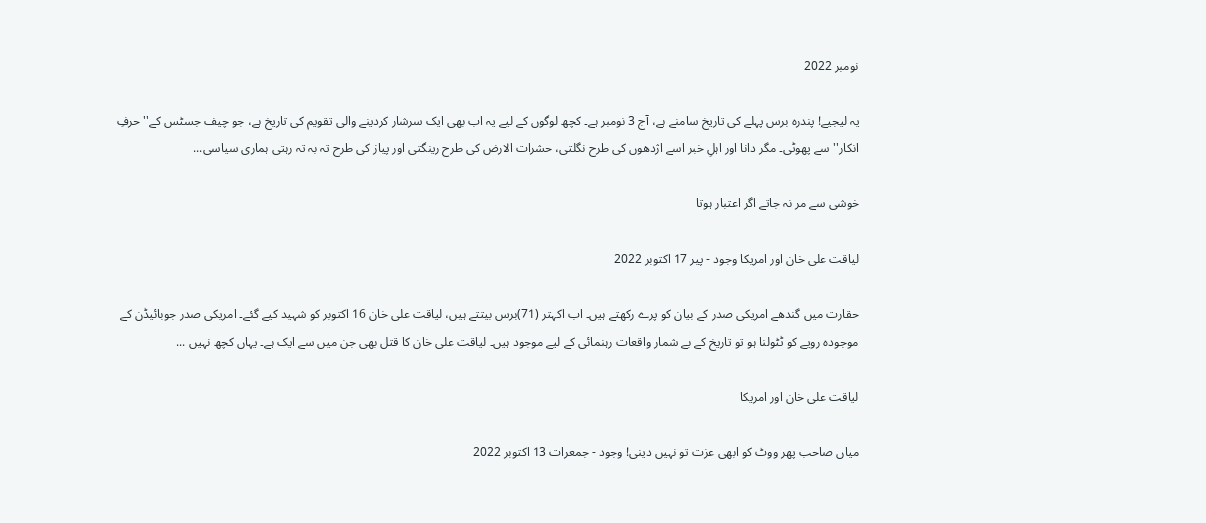نومبر 2022

یہ لیجیے! پندرہ برس پہلے کی تاریخ سامنے ہے، آج 3 نومبر ہے۔ کچھ لوگوں کے لیے یہ اب بھی ایک سرشار کردینے والی تقویم کی تاریخ ہے، جو چیف جسٹس کے''حرفِ انکار'' سے پھوٹی۔ مگر دانا اور اہلِ خبر اسے اژدھوں کی طرح نگلتی، حشرات الارض کی طرح رینگتی اور پیاز کی طرح تہ بہ تہ رہتی ہماری سیاسی...

خوشی سے مر نہ جاتے اگر اعتبار ہوتا

لیاقت علی خان اور امریکا وجود - پیر 17 اکتوبر 2022

حقارت میں گندھے امریکی صدر کے بیان کو پرے رکھتے ہیں۔ اب اکہتر (71)برس بیتتے ہیں، لیاقت علی خان 16 اکتوبر کو شہید کیے گئے۔ امریکی صدر جوبائیڈن کے موجودہ رویے کو ٹٹولنا ہو تو تاریخ کے بے شمار واقعات رہنمائی کے لیے موجود ہیں۔ لیاقت علی خان کا قتل بھی جن میں سے ایک ہے۔ یہاں کچھ نہیں ...

لیاقت علی خان اور امریکا

میاں صاحب پھر ووٹ کو ابھی عزت تو نہیں دینی! وجود - جمعرات 13 اکتوبر 2022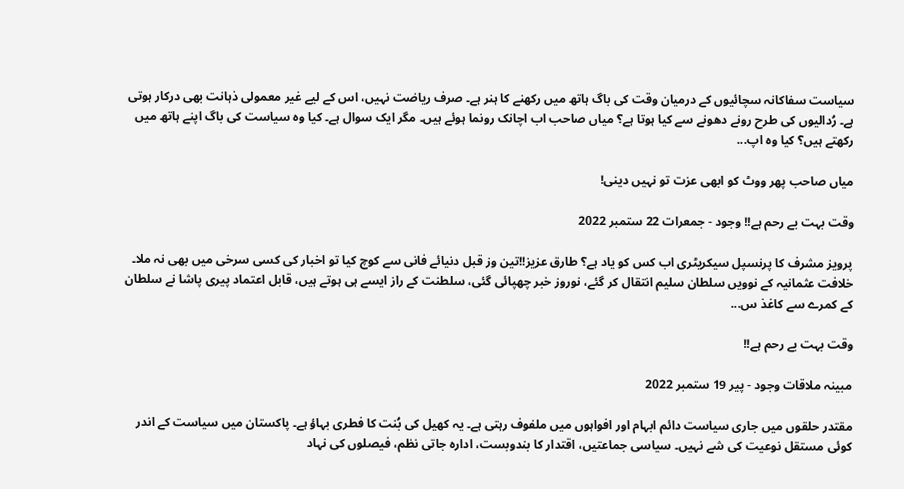سیاست سفاکانہ سچائیوں کے درمیان وقت کی باگ ہاتھ میں رکھنے کا ہنر ہے۔ صرف ریاضت نہیں، اس کے لیے غیر معمولی ذہانت بھی درکار ہوتی ہے۔ رُدالیوں کی طرح رونے دھونے سے کیا ہوتا ہے؟ میاں صاحب اب اچانک رونما ہوئے ہیں۔ مگر ایک سوال ہے۔ کیا وہ سیاست کی باگ اپنے ہاتھ میں رکھتے ہیں؟ کیا وہ اپ...

میاں صاحب پھر ووٹ کو ابھی عزت تو نہیں دینی!

وقت بہت بے رحم ہے!! وجود - جمعرات 22 ستمبر 2022

پرویز مشرف کا پرنسپل سیکریٹری اب کس کو یاد ہے؟ طارق عزیز!!تین وز قبل دنیائے فانی سے کوچ کیا تو اخبار کی کسی سرخی میں بھی نہ ملا۔ خلافت عثمانیہ کے نوویں سلطان سلیم انتقال کر گئے، نوروز خبر چھپائی گئی، سلطنت کے راز ایسے ہی ہوتے ہیں، قابل اعتماد پیری پاشا نے سلطان کے کمرے سے کاغذ س...

وقت بہت بے رحم ہے!!

مبینہ ملاقات وجود - پیر 19 ستمبر 2022

مقتدر حلقوں میں جاری سیاست دائم ابہام اور افواہوں میں ملفوف رہتی ہے۔ یہ کھیل کی بُنت کا فطری بہاؤ ہے۔ پاکستان میں سیاست کے اندر کوئی مستقل نوعیت کی شے نہیں۔ سیاسی جماعتیں، اقتدار کا بندوبست، ادارہ جاتی نظم، فیصلوں کی نہاد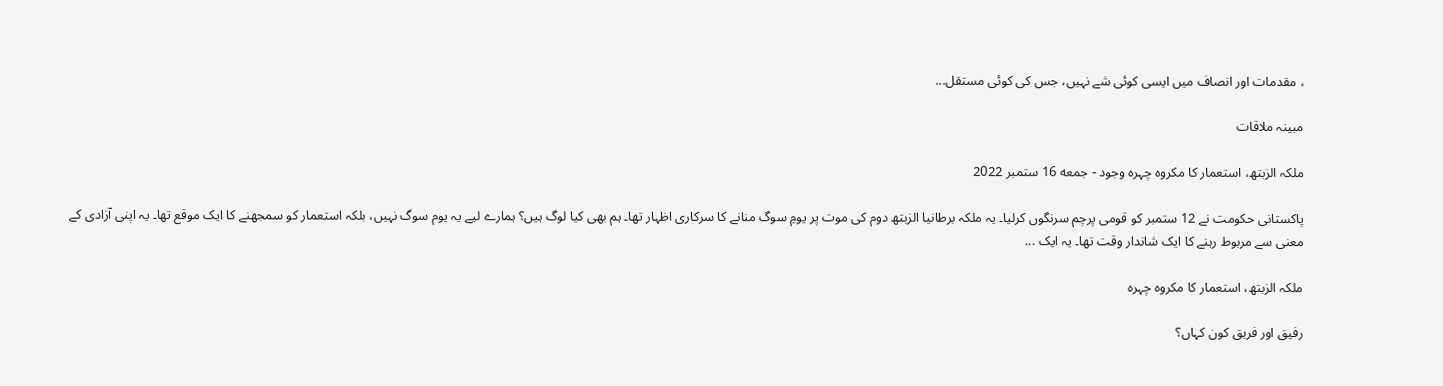، مقدمات اور انصاف میں ایسی کوئی شے نہیں، جس کی کوئی مستقل...

مبینہ ملاقات

ملکہ الزبتھ، استعمار کا مکروہ چہرہ وجود - جمعه 16 ستمبر 2022

پاکستانی حکومت نے 12 ستمبر کو قومی پرچم سرنگوں کرلیا۔ یہ ملکہ برطانیا الزبتھ دوم کی موت پر یومِ سوگ منانے کا سرکاری اظہار تھا۔ ہم بھی کیا لوگ ہیں؟ ہمارے لیے یہ یوم سوگ نہیں، بلکہ استعمار کو سمجھنے کا ایک موقع تھا۔ یہ اپنی آزادی کے معنی سے مربوط رہنے کا ایک شاندار وقت تھا۔ یہ ایک ...

ملکہ الزبتھ، استعمار کا مکروہ چہرہ

رفیق اور فریق کون کہاں؟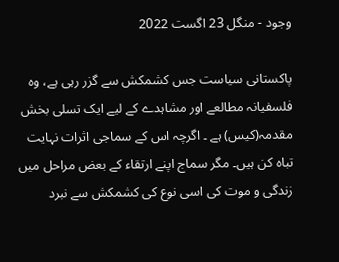وجود - منگل 23 اگست 2022

پاکستانی سیاست جس کشمکش سے گزر رہی ہے، وہ فلسفیانہ مطالعے اور مشاہدے کے لیے ایک تسلی بخش مقدمہ(کیس) ہے ۔ اگرچہ اس کے سماجی اثرات نہایت تباہ کن ہیں۔ مگر سماج اپنے ارتقاء کے بعض مراحل میں زندگی و موت کی اسی نوع کی کشمکش سے نبرد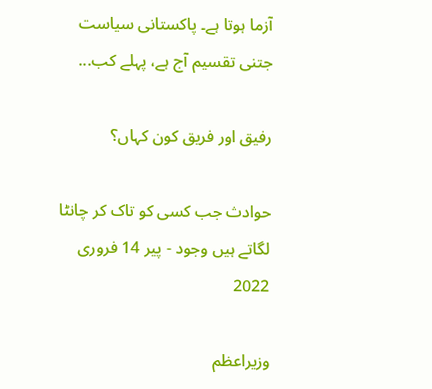آزما ہوتا ہے۔ پاکستانی سیاست جتنی تقسیم آج ہے، پہلے کب...

رفیق اور فریق کون کہاں؟

حوادث جب کسی کو تاک کر چانٹا لگاتے ہیں وجود - پیر 14 فروری 2022

وزیراعظم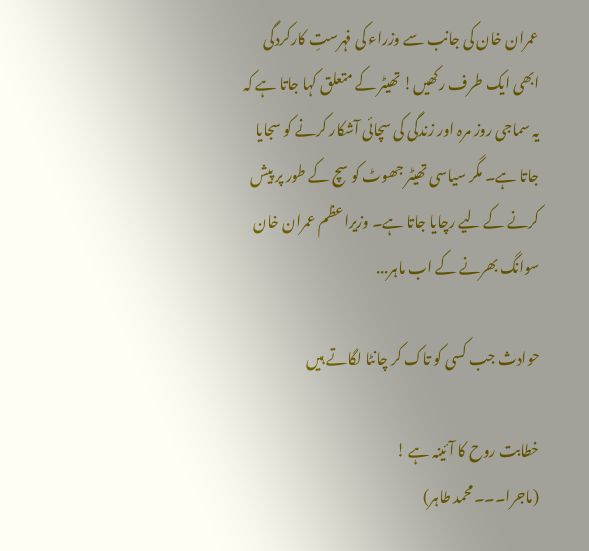عمران خان کی جانب سے وزراء کی فہرستِ کارکردگی ابھی ایک طرف رکھیں! تھیٹر کے متعلق کہا جاتا ہے کہ یہ سماجی روز مرہ اور زندگی کی سچائی آشکار کرنے کو سجایا جاتا ہے۔ مگر سیاسی تھیٹر جھوٹ کو سچ کے طور پر پیش کرنے کے لیے رچایا جاتا ہے۔ وزیراعظم عمران خان سوانگ بھرنے کے اب ماہر...

حوادث جب کسی کو تاک کر چانٹا لگاتے ہیں

خطابت روح کا آئینہ ہے !
(ماجرا۔۔۔محمد طاہر)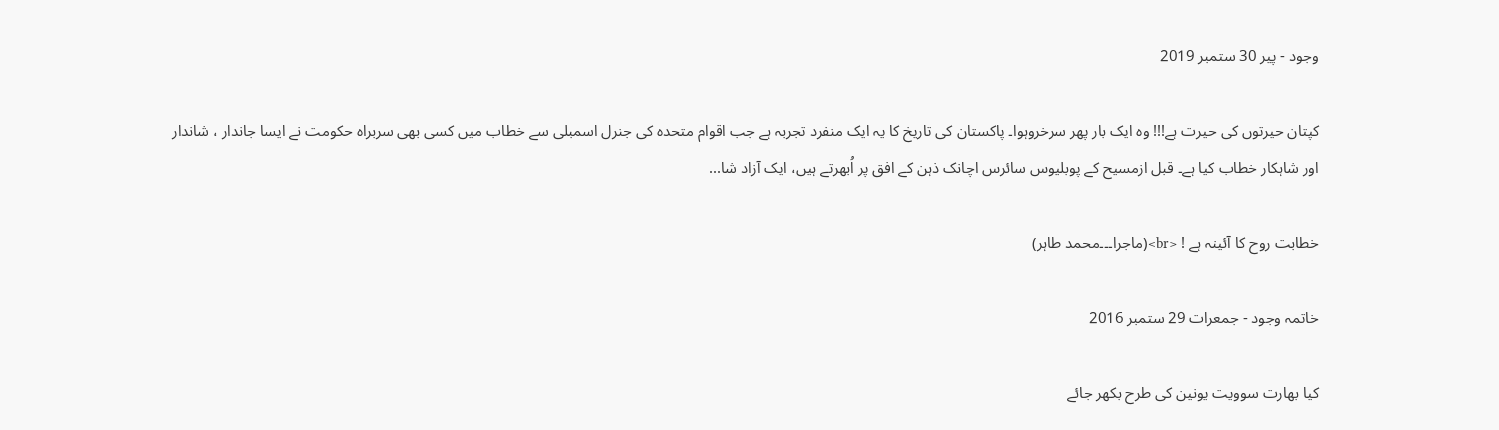وجود - پیر 30 ستمبر 2019

کپتان حیرتوں کی حیرت ہے!!! وہ ایک بار پھر سرخروہوا۔ پاکستان کی تاریخ کا یہ ایک منفرد تجربہ ہے جب اقوام متحدہ کی جنرل اسمبلی سے خطاب میں کسی بھی سربراہ حکومت نے ایسا جاندار ، شاندار اور شاہکار خطاب کیا ہے۔ قبل ازمسیح کے پوبلیوس سائرس اچانک ذہن کے افق پر اُبھرتے ہیں، ایک آزاد شا...

خطابت روح کا آئینہ ہے ! <br>(ماجرا۔۔۔محمد طاہر)

خاتمہ وجود - جمعرات 29 ستمبر 2016

کیا بھارت سوویت یونین کی طرح بکھر جائے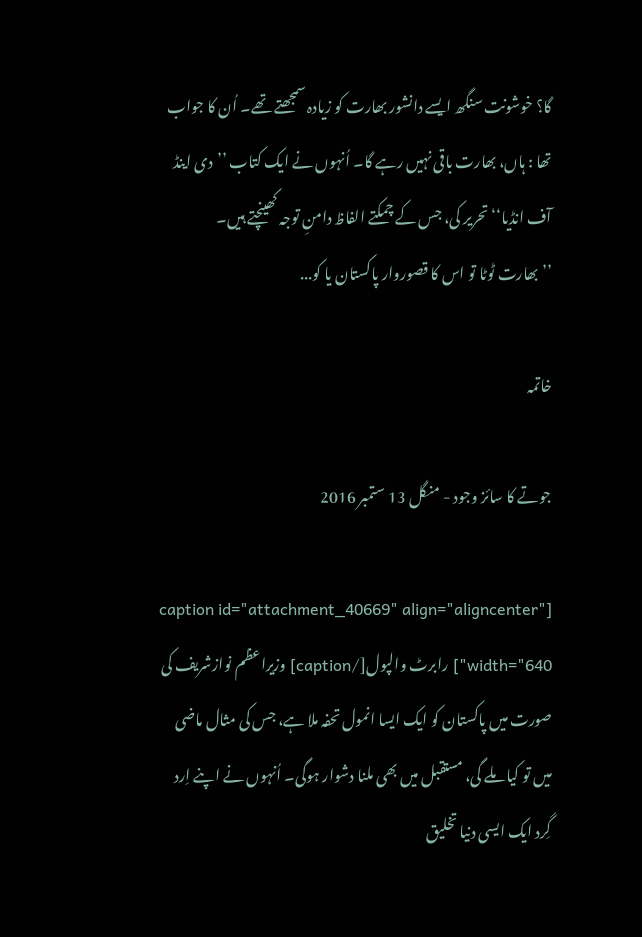گا؟ خوشونت سنگھ ایسے دانشور بھارت کو زیادہ سمجھتے تھے۔ اُن کا جواب تھا : ہاں، بھارت باقی نہیں رہے گا۔ اُنہوں نے ایک کتاب ’’دی اینڈ آف انڈیا‘‘ تحریر کی، جس کے چمکتے الفاظ دامنِ توجہ کھینچتے ہیں۔ ’’بھارت ٹوٹا تو اس کا قصوروار پاکستان یا کو...

خاتمہ

جوتے کا سائز وجود - منگل 13 ستمبر 2016

[caption id="attachment_40669" align="aligncenter" width="640"] رابرٹ والپول[/caption] وزیراعظم نوازشریف کی صورت میں پاکستان کو ایک ایسا انمول تحفہ ملا ہے، جس کی مثال ماضی میں تو کیا ملے گی، مستقبل میں بھی ملنا دشوار ہوگی۔ اُنہوں نے اپنے اِرد گِرد ایک ایسی دنیا تخلیق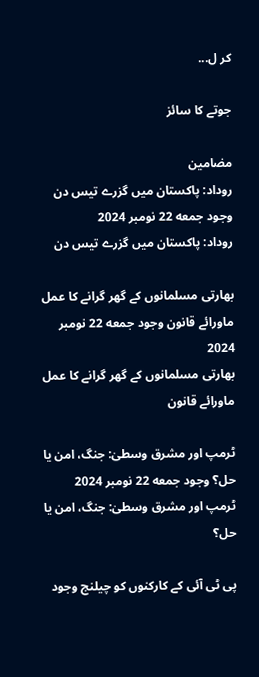کر ل...

جوتے کا سائز

مضامین
روداد: پاکستان میں گزرے تیس دن وجود جمعه 22 نومبر 2024
روداد: پاکستان میں گزرے تیس دن

بھارتی مسلمانوں کے گھر گرانے کا عمل ماورائے قانون وجود جمعه 22 نومبر 2024
بھارتی مسلمانوں کے گھر گرانے کا عمل ماورائے قانون

ٹرمپ اور مشرق وسطیٰ: جنگ، امن یا حل؟ وجود جمعه 22 نومبر 2024
ٹرمپ اور مشرق وسطیٰ: جنگ، امن یا حل؟

پی ٹی آئی کے کارکنوں کو چیلنج وجود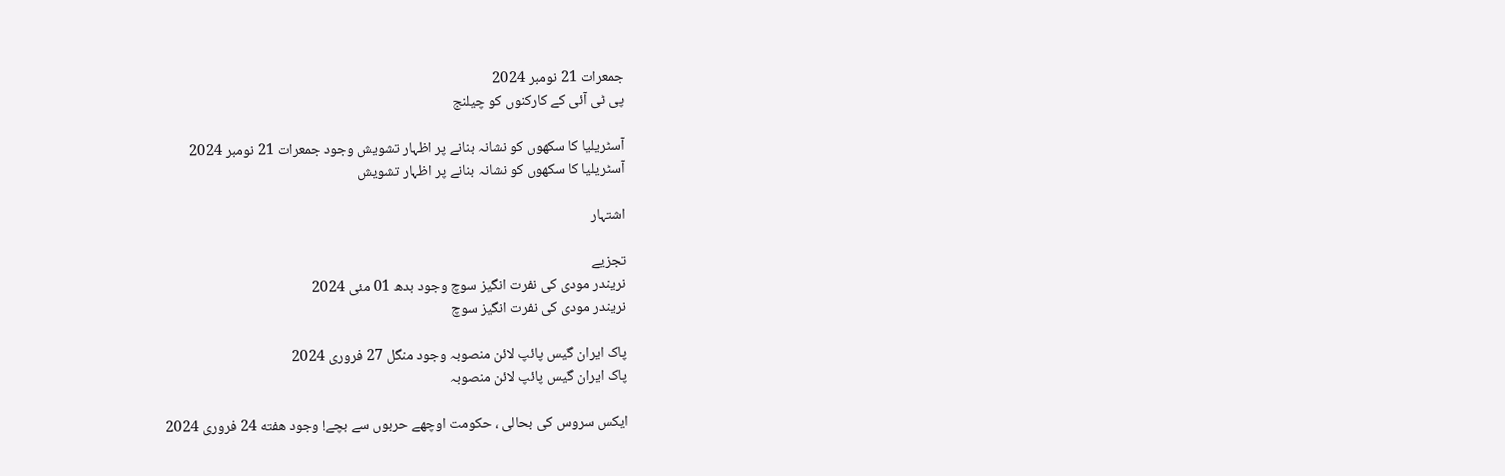جمعرات 21 نومبر 2024
پی ٹی آئی کے کارکنوں کو چیلنج

آسٹریلیا کا سکھوں کو نشانہ بنانے پر اظہار تشویش وجود جمعرات 21 نومبر 2024
آسٹریلیا کا سکھوں کو نشانہ بنانے پر اظہار تشویش

اشتہار

تجزیے
نریندر مودی کی نفرت انگیز سوچ وجود بدھ 01 مئی 2024
نریندر مودی کی نفرت انگیز سوچ

پاک ایران گیس پائپ لائن منصوبہ وجود منگل 27 فروری 2024
پاک ایران گیس پائپ لائن منصوبہ

ایکس سروس کی بحالی ، حکومت اوچھے حربوں سے بچے! وجود هفته 24 فروری 2024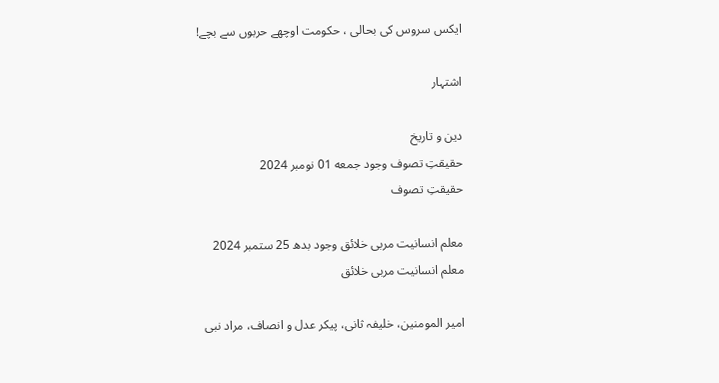ایکس سروس کی بحالی ، حکومت اوچھے حربوں سے بچے!

اشتہار

دین و تاریخ
حقیقتِ تصوف وجود جمعه 01 نومبر 2024
حقیقتِ تصوف

معلم انسانیت مربی خلائق وجود بدھ 25 ستمبر 2024
معلم انسانیت مربی خلائق

امیر المومنین، خلیفہ ثانی، پیکر عدل و انصاف، مراد نبی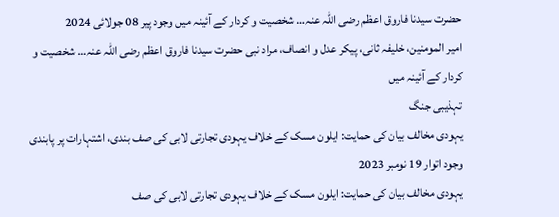حضرت سیدنا فاروق اعظم رضی اللہ عنہ… شخصیت و کردار کے آئینہ میں وجود پیر 08 جولائی 2024
امیر المومنین، خلیفہ ثانی، پیکر عدل و انصاف، مراد نبی حضرت سیدنا فاروق اعظم رضی اللہ عنہ… شخصیت و کردار کے آئینہ میں
تہذیبی جنگ
یہودی مخالف بیان کی حمایت: ایلون مسک کے خلاف یہودی تجارتی لابی کی صف بندی، اشتہارات پر پابندی وجود اتوار 19 نومبر 2023
یہودی مخالف بیان کی حمایت: ایلون مسک کے خلاف یہودی تجارتی لابی کی صف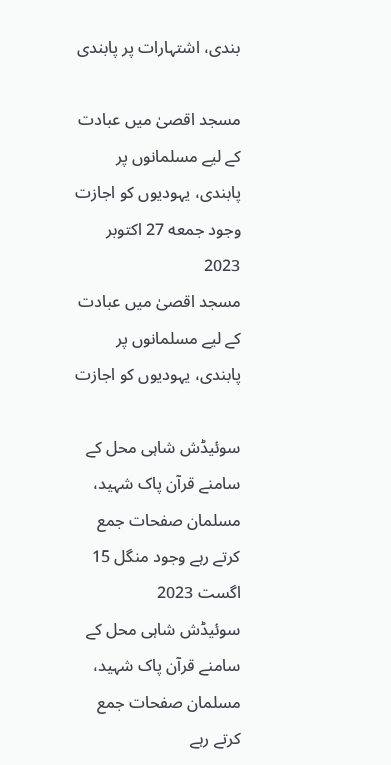بندی، اشتہارات پر پابندی

مسجد اقصیٰ میں عبادت کے لیے مسلمانوں پر پابندی، یہودیوں کو اجازت وجود جمعه 27 اکتوبر 2023
مسجد اقصیٰ میں عبادت کے لیے مسلمانوں پر پابندی، یہودیوں کو اجازت

سوئیڈش شاہی محل کے سامنے قرآن پاک شہید، مسلمان صفحات جمع کرتے رہے وجود منگل 15 اگست 2023
سوئیڈش شاہی محل کے سامنے قرآن پاک شہید، مسلمان صفحات جمع کرتے رہے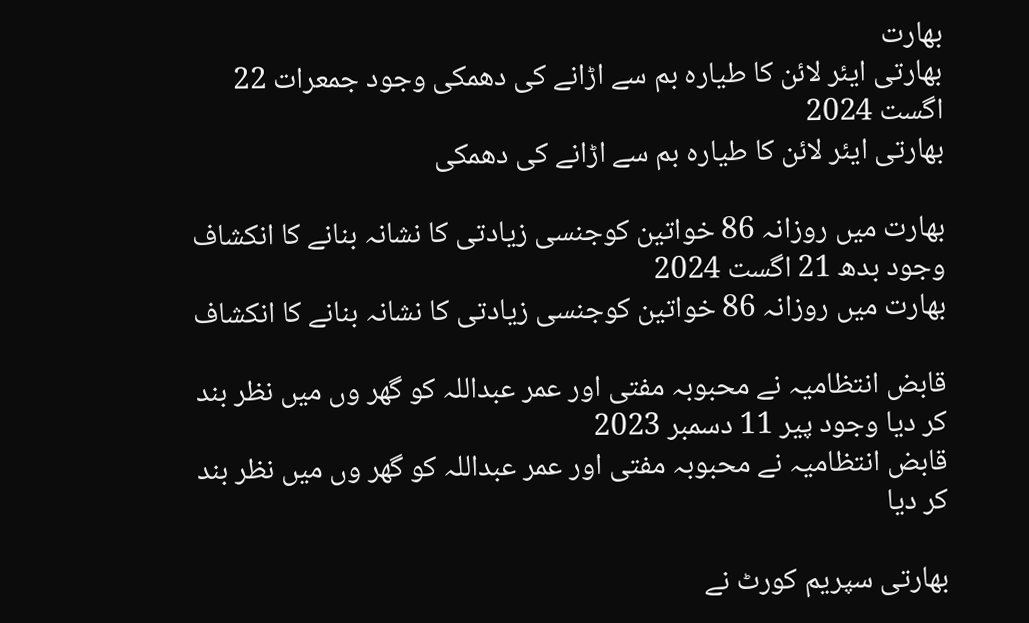بھارت
بھارتی ایئر لائن کا طیارہ بم سے اڑانے کی دھمکی وجود جمعرات 22 اگست 2024
بھارتی ایئر لائن کا طیارہ بم سے اڑانے کی دھمکی

بھارت میں روزانہ 86 خواتین کوجنسی زیادتی کا نشانہ بنانے کا انکشاف وجود بدھ 21 اگست 2024
بھارت میں روزانہ 86 خواتین کوجنسی زیادتی کا نشانہ بنانے کا انکشاف

قابض انتظامیہ نے محبوبہ مفتی اور عمر عبداللہ کو گھر وں میں نظر بند کر دیا وجود پیر 11 دسمبر 2023
قابض انتظامیہ نے محبوبہ مفتی اور عمر عبداللہ کو گھر وں میں نظر بند کر دیا

بھارتی سپریم کورٹ نے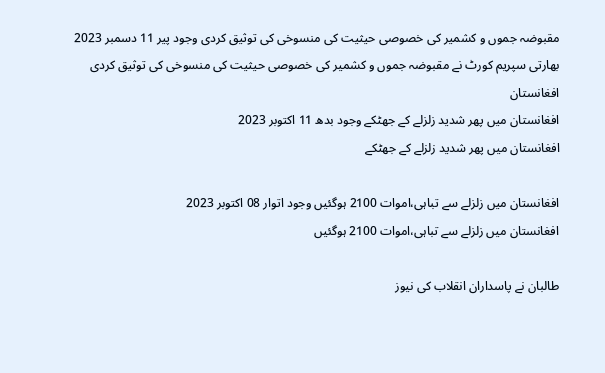مقبوضہ جموں و کشمیر کی خصوصی حیثیت کی منسوخی کی توثیق کردی وجود پیر 11 دسمبر 2023
بھارتی سپریم کورٹ نے مقبوضہ جموں و کشمیر کی خصوصی حیثیت کی منسوخی کی توثیق کردی
افغانستان
افغانستان میں پھر شدید زلزلے کے جھٹکے وجود بدھ 11 اکتوبر 2023
افغانستان میں پھر شدید زلزلے کے جھٹکے

افغانستان میں زلزلے سے تباہی،اموات 2100 ہوگئیں وجود اتوار 08 اکتوبر 2023
افغانستان میں زلزلے سے تباہی،اموات 2100 ہوگئیں

طالبان نے پاسداران انقلاب کی نیوز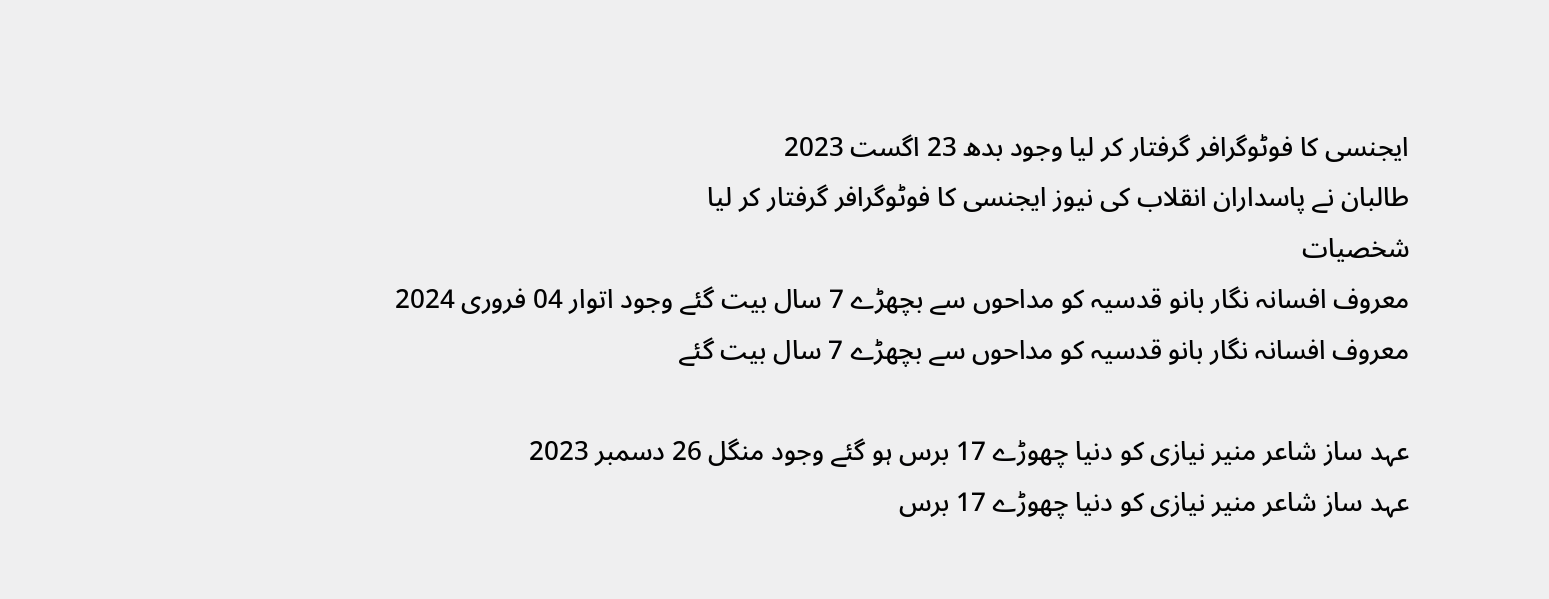ایجنسی کا فوٹوگرافر گرفتار کر لیا وجود بدھ 23 اگست 2023
طالبان نے پاسداران انقلاب کی نیوز ایجنسی کا فوٹوگرافر گرفتار کر لیا
شخصیات
معروف افسانہ نگار بانو قدسیہ کو مداحوں سے بچھڑے 7 سال بیت گئے وجود اتوار 04 فروری 2024
معروف افسانہ نگار بانو قدسیہ کو مداحوں سے بچھڑے 7 سال بیت گئے

عہد ساز شاعر منیر نیازی کو دنیا چھوڑے 17 برس ہو گئے وجود منگل 26 دسمبر 2023
عہد ساز شاعر منیر نیازی کو دنیا چھوڑے 17 برس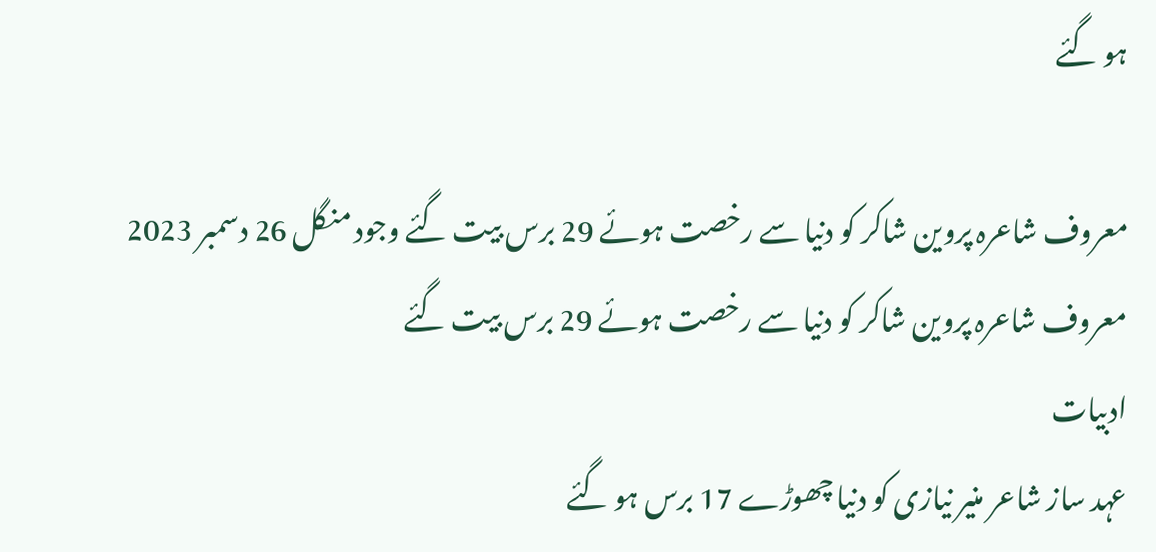ہو گئے

معروف شاعرہ پروین شاکر کو دنیا سے رخصت ہوئے 29 برس بیت گئے وجود منگل 26 دسمبر 2023
معروف شاعرہ پروین شاکر کو دنیا سے رخصت ہوئے 29 برس بیت گئے
ادبیات
عہد ساز شاعر منیر نیازی کو دنیا چھوڑے 17 برس ہو گئے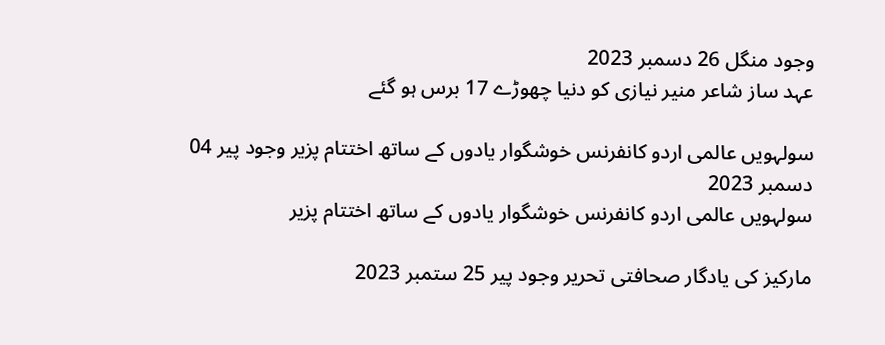وجود منگل 26 دسمبر 2023
عہد ساز شاعر منیر نیازی کو دنیا چھوڑے 17 برس ہو گئے

سولہویں عالمی اردو کانفرنس خوشگوار یادوں کے ساتھ اختتام پزیر وجود پیر 04 دسمبر 2023
سولہویں عالمی اردو کانفرنس خوشگوار یادوں کے ساتھ اختتام پزیر

مارکیز کی یادگار صحافتی تحریر وجود پیر 25 ستمبر 2023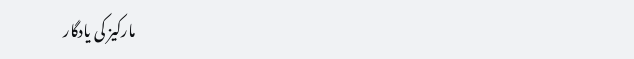مارکیز کی یادگار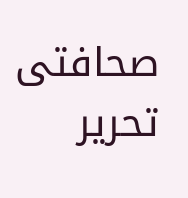صحافتی تحریر